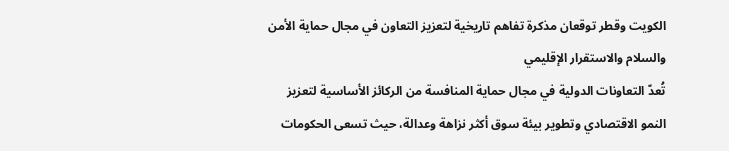الكويت وقطر توقعان مذكرة تفاهم تاريخية لتعزيز التعاون في مجال حماية الأمن والسلام والاستقرار الإقليمي
تُعدّ التعاونات الدولية في مجال حماية المنافسة من الركائز الأساسية لتعزيز النمو الاقتصادي وتطوير بيئة سوق أكثر نزاهة وعدالة، حيث تسعى الحكومات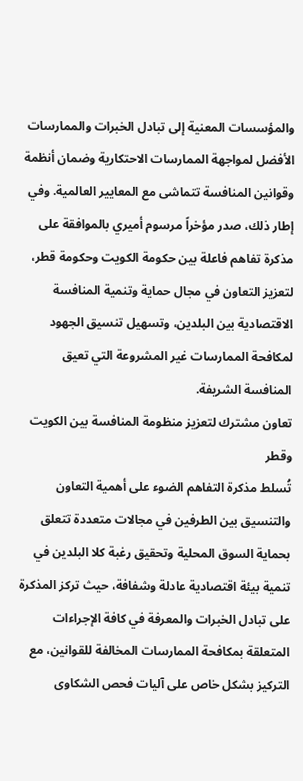والمؤسسات المعنية إلى تبادل الخبرات والممارسات الأفضل لمواجهة الممارسات الاحتكارية وضمان أنظمة وقوانين المنافسة تتماشى مع المعايير العالمية. وفي إطار ذلك، صدر مؤخراً مرسوم أميري بالموافقة على مذكرة تفاهم فاعلة بين حكومة الكويت وحكومة قطر، لتعزيز التعاون في مجال حماية وتنمية المنافسة الاقتصادية بين البلدين، وتسهيل تنسيق الجهود لمكافحة الممارسات غير المشروعة التي تعيق المنافسة الشريفة.
تعاون مشترك لتعزيز منظومة المنافسة بين الكويت وقطر
تُسلط مذكرة التفاهم الضوء على أهمية التعاون والتنسيق بين الطرفين في مجالات متعددة تتعلق بحماية السوق المحلية وتحقيق رغبة كلا البلدين في تنمية بيئة اقتصادية عادلة وشفافة، حيث تركز المذكرة على تبادل الخبرات والمعرفة في كافة الإجراءات المتعلقة بمكافحة الممارسات المخالفة للقوانين، مع التركيز بشكل خاص على آليات فحص الشكاوى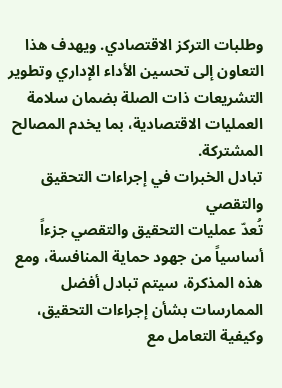وطلبات التركز الاقتصادي. ويهدف هذا التعاون إلى تحسين الأداء الإداري وتطوير التشريعات ذات الصلة بضمان سلامة العمليات الاقتصادية، بما يخدم المصالح المشتركة.
تبادل الخبرات في إجراءات التحقيق والتقصي
تُعدّ عمليات التحقيق والتقصي جزءاً أساسياً من جهود حماية المنافسة، ومع هذه المذكرة، سيتم تبادل أفضل الممارسات بشأن إجراءات التحقيق، وكيفية التعامل مع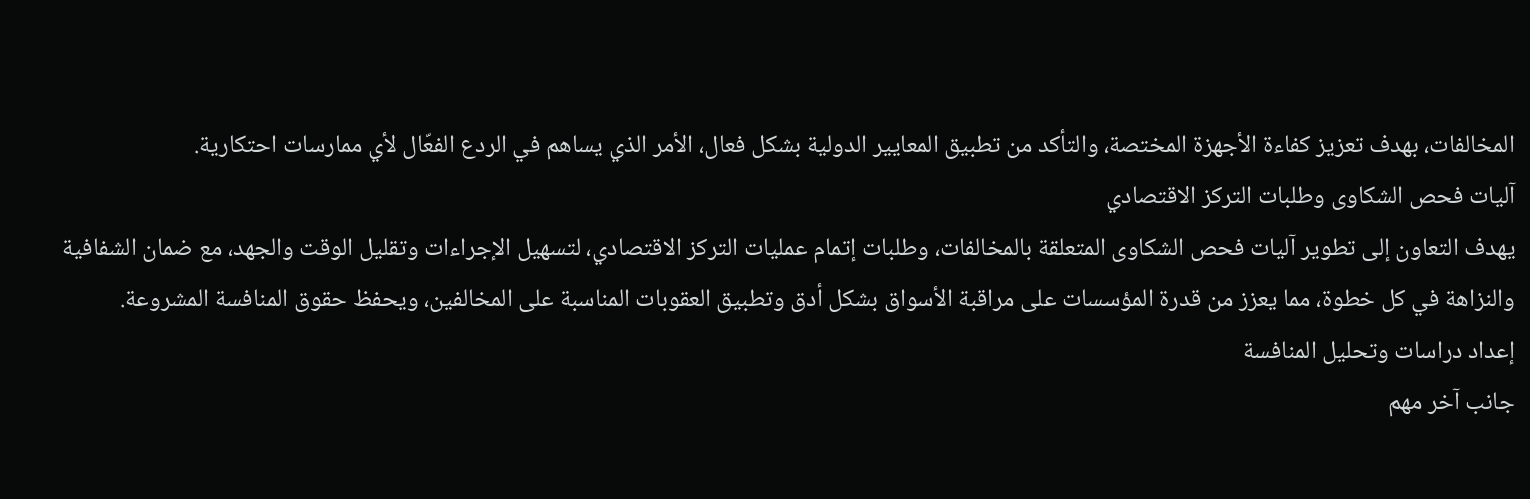المخالفات، بهدف تعزيز كفاءة الأجهزة المختصة، والتأكد من تطبيق المعايير الدولية بشكل فعال، الأمر الذي يساهم في الردع الفعّال لأي ممارسات احتكارية.
آليات فحص الشكاوى وطلبات التركز الاقتصادي
يهدف التعاون إلى تطوير آليات فحص الشكاوى المتعلقة بالمخالفات، وطلبات إتمام عمليات التركز الاقتصادي، لتسهيل الإجراءات وتقليل الوقت والجهد، مع ضمان الشفافية والنزاهة في كل خطوة، مما يعزز من قدرة المؤسسات على مراقبة الأسواق بشكل أدق وتطبيق العقوبات المناسبة على المخالفين، ويحفظ حقوق المنافسة المشروعة.
إعداد دراسات وتحليل المنافسة
جانب آخر مهم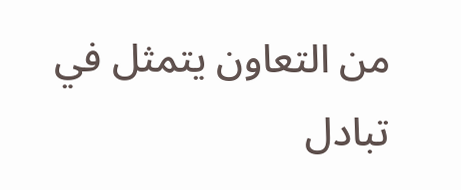من التعاون يتمثل في تبادل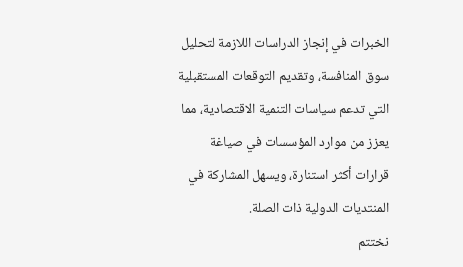الخبرات في إنجاز الدراسات اللازمة لتحليل سوق المنافسة، وتقديم التوقعات المستقبلية التي تدعم سياسات التنمية الاقتصادية، مما يعزز من موارد المؤسسات في صياغة قرارات أكثر استنارة، ويسهل المشاركة في المنتديات الدولية ذات الصلة.
نختتم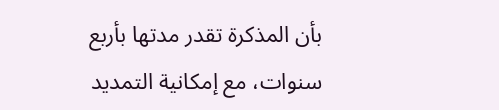بأن المذكرة تقدر مدتها بأربع سنوات، مع إمكانية التمديد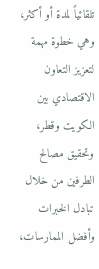تلقائياً لمدة أو أكثر، وهي خطوة مهمة لتعزيز التعاون الاقتصادي بين الكويت وقطر، وتحقيق مصالح الطرفين من خلال تبادل الخبرات وأفضل الممارسات،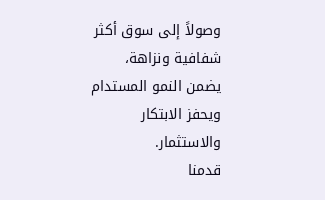وصولاً إلى سوق أكثر شفافية ونزاهة، يضمن النمو المستدام ويحفز الابتكار والاستثمار.
قدمنا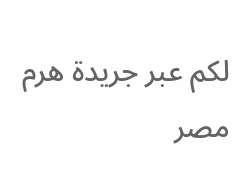لكم عبر جريدة هرم مصر